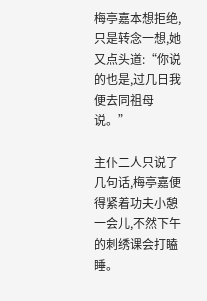梅亭嘉本想拒绝,只是转念一想,她又点头道:“你说的也是,过几日我便去同祖母说。”

主仆二人只说了几句话,梅亭嘉便得紧着功夫小憩一会儿,不然下午的刺绣课会打瞌睡。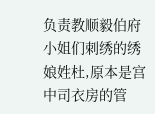负责教顺毅伯府小姐们刺绣的绣娘姓杜,原本是宫中司衣房的管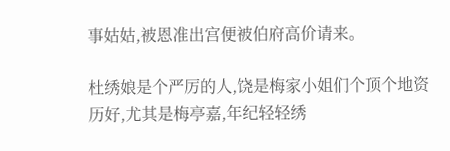事姑姑,被恩准出宫便被伯府高价请来。

杜绣娘是个严厉的人,饶是梅家小姐们个顶个地资历好,尤其是梅亭嘉,年纪轻轻绣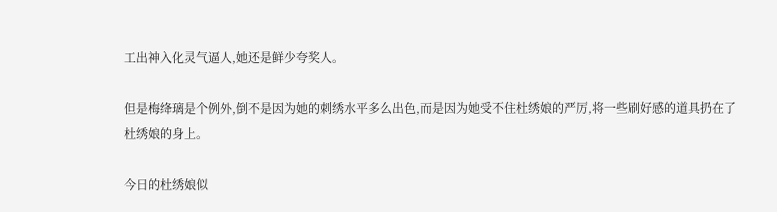工出神入化灵气逼人,她还是鲜少夸奖人。

但是梅绛璃是个例外,倒不是因为她的刺绣水平多么出色,而是因为她受不住杜绣娘的严厉,将一些刷好感的道具扔在了杜绣娘的身上。

今日的杜绣娘似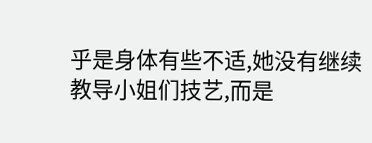乎是身体有些不适,她没有继续教导小姐们技艺,而是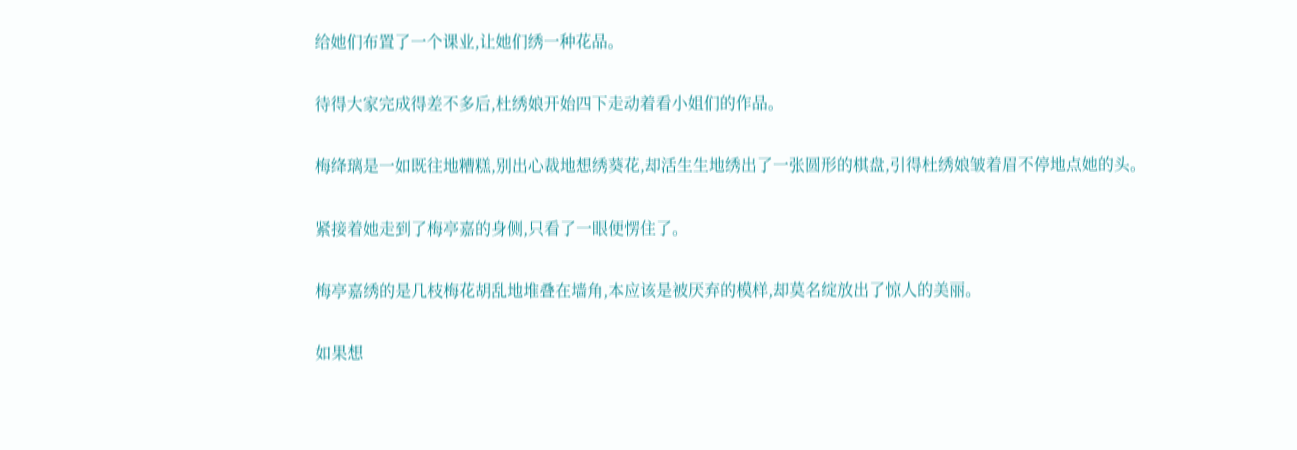给她们布置了一个课业,让她们绣一种花品。

待得大家完成得差不多后,杜绣娘开始四下走动着看小姐们的作品。

梅绛璃是一如既往地糟糕,别出心裁地想绣葵花,却活生生地绣出了一张圆形的棋盘,引得杜绣娘皱着眉不停地点她的头。

紧接着她走到了梅亭嘉的身侧,只看了一眼便愣住了。

梅亭嘉绣的是几枝梅花胡乱地堆叠在墙角,本应该是被厌弃的模样,却莫名绽放出了惊人的美丽。

如果想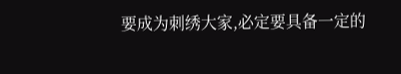要成为刺绣大家,必定要具备一定的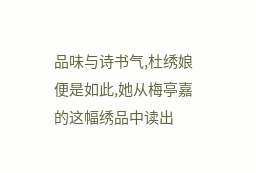品味与诗书气,杜绣娘便是如此,她从梅亭嘉的这幅绣品中读出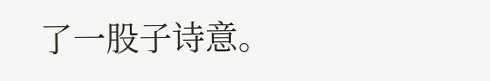了一股子诗意。